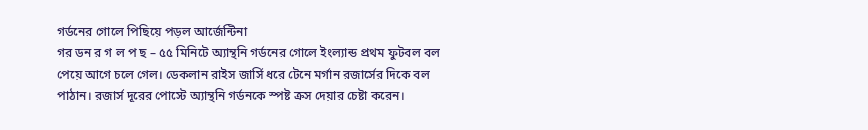গর্ডনের গোলে পিছিয়ে পড়ল আর্জেন্টিনা
গর ডন র গ ল প ছ – ৫৫ মিনিটে অ্যান্থনি গর্ডনের গোলে ইংল্যান্ড প্রথম ফুটবল বল পেয়ে আগে চলে গেল। ডেকলান রাইস জার্সি ধরে টেনে মর্গান রজার্সের দিকে বল পাঠান। রজার্স দূরের পোস্টে অ্যান্থনি গর্ডনকে স্পষ্ট ক্রস দেয়ার চেষ্টা করেন।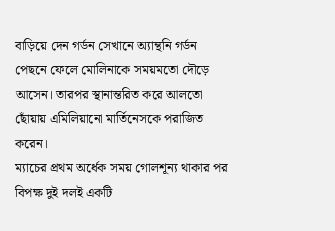বাড়িয়ে দেন গর্ডন সেখানে অ্যান্থনি গর্ডন পেছনে ফেলে মোলিনাকে সময়মতো দৌড়ে আসেন। তারপর স্থানান্তরিত করে আলতো ছোঁয়ায় এমিলিয়ানো মার্তিনেসকে পরাজিত করেন।
ম্যাচের প্রথম অর্ধেক সময় গোলশূন্য থাকার পর বিপক্ষ দুই দলই একটি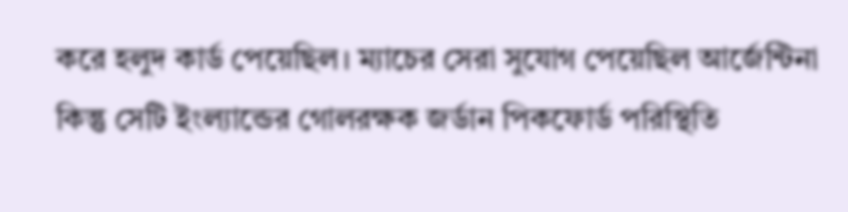করে হলুদ কার্ড পেয়েছিল। ম্যাচের সেরা সুযোগ পেয়েছিল আর্জেন্টিনা কিন্তু সেটি ইংল্যান্ডের গোলরক্ষক জর্ডান পিকফোর্ড পরিস্থিতি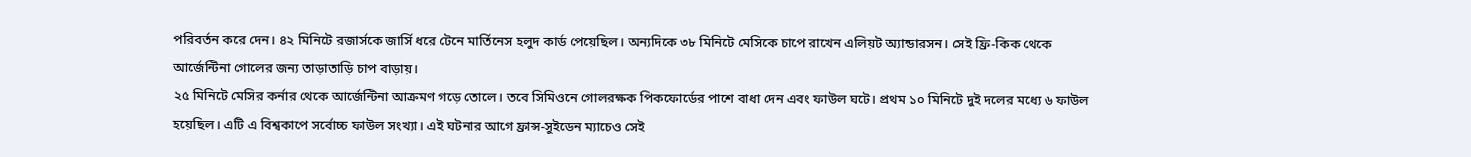পরিবর্তন করে দেন। ৪২ মিনিটে রজার্সকে জার্সি ধরে টেনে মার্তিনেস হলুদ কার্ড পেয়েছিল। অন্যদিকে ৩৮ মিনিটে মেসিকে চাপে রাখেন এলিয়ট অ্যান্ডারসন। সেই ফ্রি-কিক থেকে আর্জেন্টিনা গোলের জন্য তাড়াতাড়ি চাপ বাড়ায়।
২৫ মিনিটে মেসির কর্নার থেকে আর্জেন্টিনা আক্রমণ গড়ে তোলে। তবে সিমিওনে গোলরক্ষক পিকফোর্ডের পাশে বাধা দেন এবং ফাউল ঘটে। প্রথম ১০ মিনিটে দুই দলের মধ্যে ৬ ফাউল হয়েছিল। এটি এ বিশ্বকাপে সর্বোচ্চ ফাউল সংখ্যা। এই ঘটনার আগে ফ্রান্স-সুইডেন ম্যাচেও সেই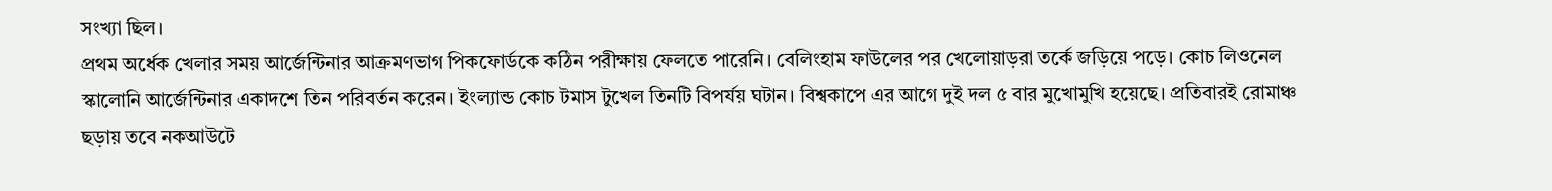সংখ্যা ছিল।
প্রথম অর্ধেক খেলার সময় আর্জেন্টিনার আক্রমণভাগ পিকফোর্ডকে কঠিন পরীক্ষায় ফেলতে পারেনি। বেলিংহাম ফাউলের পর খেলোয়াড়রা তর্কে জড়িয়ে পড়ে। কোচ লিওনেল স্কালোনি আর্জেন্টিনার একাদশে তিন পরিবর্তন করেন। ইংল্যান্ড কোচ টমাস টুখেল তিনটি বিপর্যয় ঘটান। বিশ্বকাপে এর আগে দুই দল ৫ বার মুখোমুখি হয়েছে। প্রতিবারই রোমাঞ্চ ছড়ায় তবে নকআউটে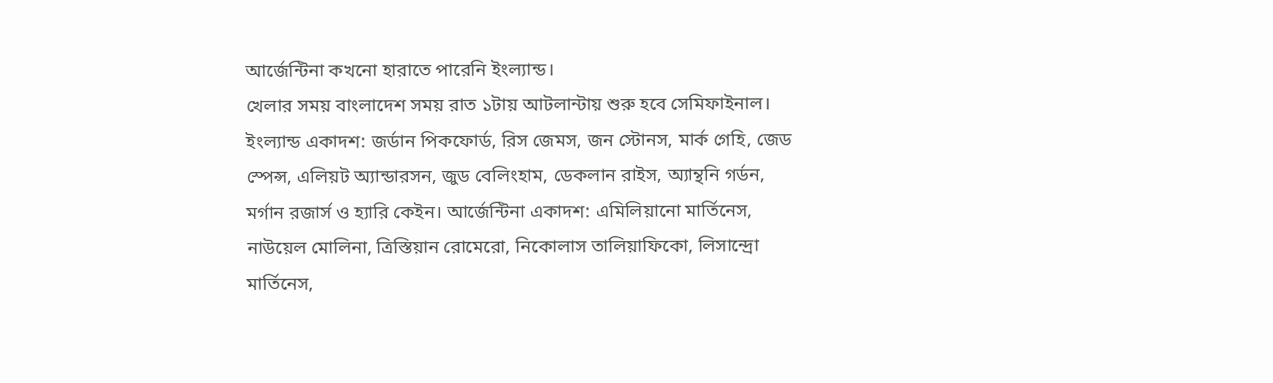আর্জেন্টিনা কখনো হারাতে পারেনি ইংল্যান্ড।
খেলার সময় বাংলাদেশ সময় রাত ১টায় আটলান্টায় শুরু হবে সেমিফাইনাল। ইংল্যান্ড একাদশ: জর্ডান পিকফোর্ড, রিস জেমস, জন স্টোনস, মার্ক গেহি, জেড স্পেন্স, এলিয়ট অ্যান্ডারসন, জুড বেলিংহাম, ডেকলান রাইস, অ্যান্থনি গর্ডন, মর্গান রজার্স ও হ্যারি কেইন। আর্জেন্টিনা একাদশ: এমিলিয়ানো মার্তিনেস, নাউয়েল মোলিনা, ত্রিস্তিয়ান রোমেরো, নিকোলাস তালিয়াফিকো, লিসান্দ্রো মার্তিনেস,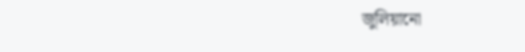জুলিয়ানো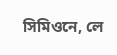সিমিওনে, লে